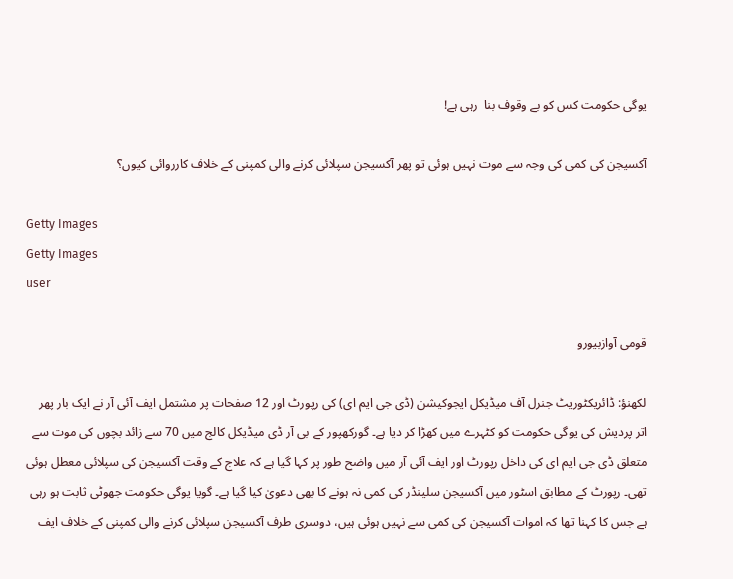یوگی حکومت کس کو بے وقوف بنا  رہی ہے!

آکسیجن کی کمی کی وجہ سے موت نہیں ہوئی تو پھر آکسیجن سپلائی کرنے والی کمپنی کے خلاف کارروائی کیوں؟

Getty Images
Getty Images
user

قومی آوازبیورو

لکھنؤ: ڈائریکٹوریٹ جنرل آف میڈیکل ایجوکیشن (ڈی جی ایم ای) کی رپورٹ اور 12 صفحات پر مشتمل ایف آئی آر نے ایک بار پھر اتر پردیش کی یوگی حکومت کو کٹہرے میں کھڑا کر دیا ہے۔ گورکھپور کے بی آر ڈی میڈیکل کالج میں 70 سے زائد بچوں کی موت سے متعلق ڈی جی ایم ای کی داخل رپورٹ اور ایف آئی آر میں واضح طور پر کہا گیا ہے کہ علاج کے وقت آکسیجن کی سپلائی معطل ہوئی تھی۔ رپورٹ کے مطابق اسٹور میں آکسیجن سلینڈر کی کمی نہ ہونے کا بھی دعویٰ کیا گیا ہے۔ گویا یوگی حکومت جھوٹی ثابت ہو رہی ہے جس کا کہنا تھا کہ اموات آکسیجن کی کمی سے نہیں ہوئی ہیں، دوسری طرف آکسیجن سپلائی کرنے والی کمپنی کے خلاف ایف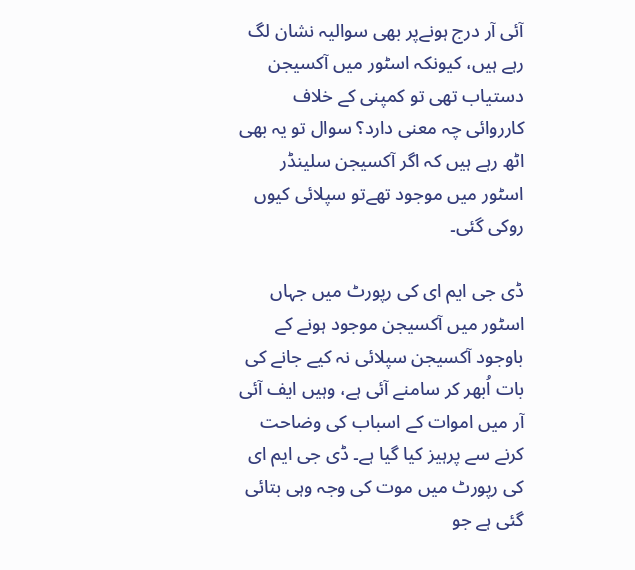آئی آر درج ہونےپر بھی سوالیہ نشان لگ رہے ہیں، کیونکہ اسٹور میں آکسیجن دستیاب تھی تو کمپنی کے خلاف کارروائی چہ معنی دارد؟ سوال تو یہ بھی اٹھ رہے ہیں کہ اگر آکسیجن سلینڈر اسٹور میں موجود تھےتو سپلائی کیوں روکی گئی۔

ڈی جی ایم ای کی رپورٹ میں جہاں اسٹور میں آکسیجن موجود ہونے کے باوجود آکسیجن سپلائی نہ کیے جانے کی بات اُبھر کر سامنے آئی ہے، وہیں ایف آئی آر میں اموات کے اسباب کی وضاحت کرنے سے پرہیز کیا گیا ہے۔ ڈی جی ایم ای کی رپورٹ میں موت کی وجہ وہی بتائی گئی ہے جو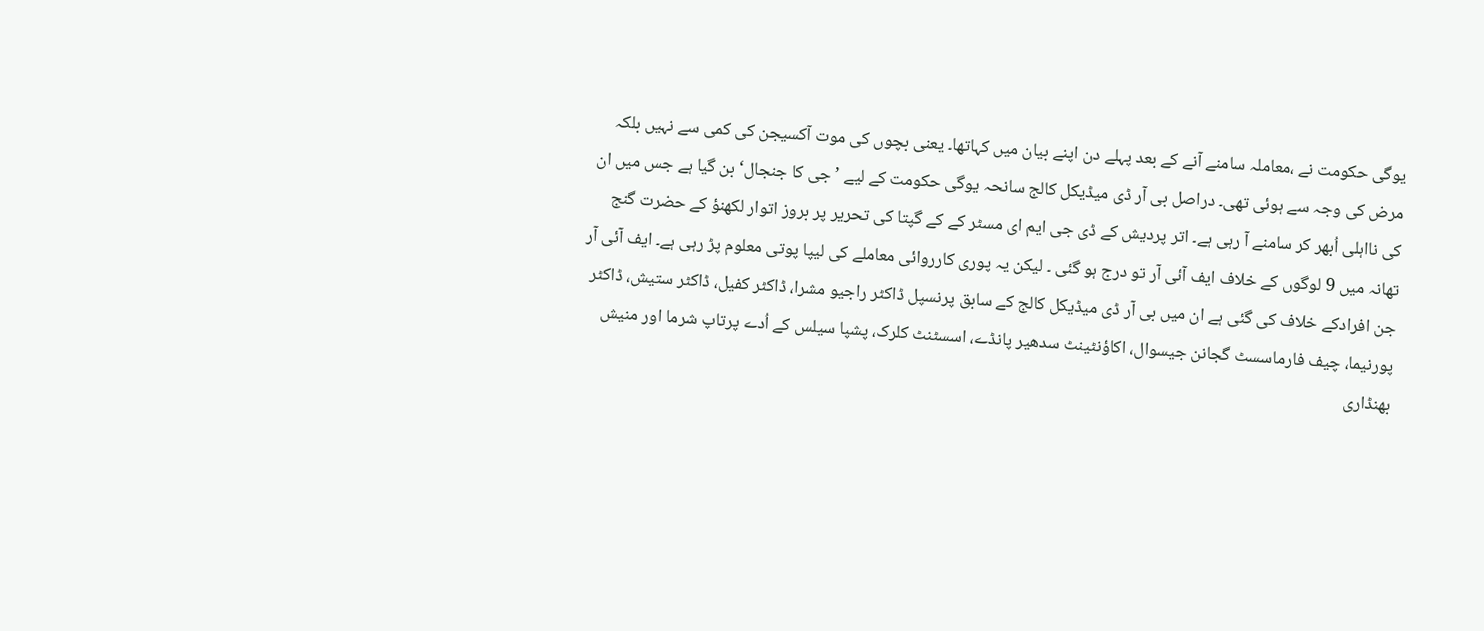یوگی حکومت نے ،معاملہ سامنے آنے کے بعد پہلے دن اپنے بیان میں کہاتھا۔ یعنی بچوں کی موت آکسیجن کی کمی سے نہیں بلکہ مرض کی وجہ سے ہوئی تھی۔ دراصل بی آر ڈی میڈیکل کالج سانحہ یوگی حکومت کے لیے ’جی کا جنجال‘ بن گیا ہے جس میں ان کی نااہلی اُبھر کر سامنے آ رہی ہے۔ اتر پردیش کے ڈی جی ایم ای مسٹر کے کے گپتا کی تحریر پر بروز اتوار لکھنؤ کے حضرت گنج تھانہ میں 9 لوگوں کے خلاف ایف آئی آر تو درج ہو گئی ۔ لیکن یہ پوری کارروائی معاملے کی لیپا پوتی معلوم پڑ رہی ہے۔ ایف آئی آر جن افرادکے خلاف کی گئی ہے ان میں بی آر ڈی میڈیکل کالج کے سابق پرنسپل ڈاکٹر راجیو مشرا، ڈاکٹر کفیل، ڈاکٹر ستیش، ڈاکٹر پورنیما، چیف فارماسسٹ گجانن جیسوال، اکاؤنٹینٹ سدھیر پانڈے، اسسٹنٹ کلرک، پشپا سیلس کے اُدے پرتاپ شرما اور منیش بھنڈاری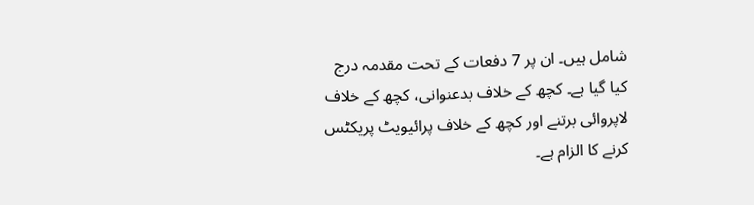شامل ہیں۔ ان پر 7 دفعات کے تحت مقدمہ درج کیا گیا ہے۔ کچھ کے خلاف بدعنوانی، کچھ کے خلاف لاپروائی برتنے اور کچھ کے خلاف پرائیویٹ پریکٹس کرنے کا الزام ہے۔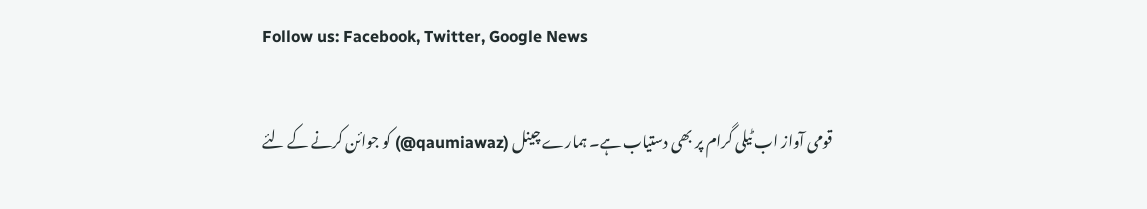Follow us: Facebook, Twitter, Google News

قومی آواز اب ٹیلی گرام پر بھی دستیاب ہے۔ ہمارے چینل (qaumiawaz@) کو جوائن کرنے کے لئے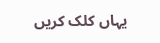یہاں کلک کریں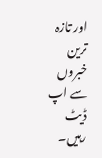اور تازہ ترین خبروں سے اپ ڈیٹ رہیں۔